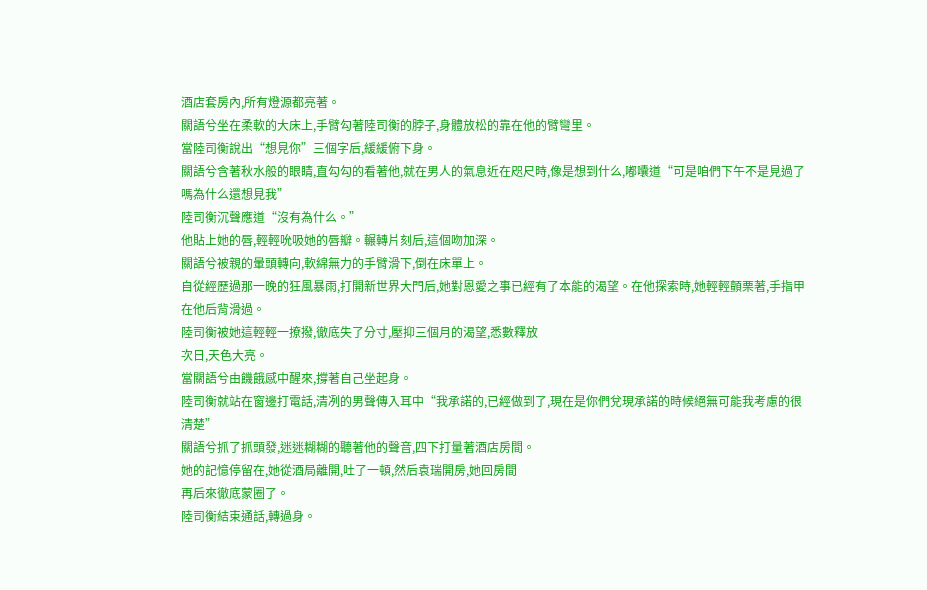酒店套房內,所有燈源都亮著。
關語兮坐在柔軟的大床上,手臂勾著陸司衡的脖子,身體放松的靠在他的臂彎里。
當陸司衡說出“想見你”三個字后,緩緩俯下身。
關語兮含著秋水般的眼睛,直勾勾的看著他,就在男人的氣息近在咫尺時,像是想到什么,嘟囔道“可是咱們下午不是見過了嗎為什么還想見我”
陸司衡沉聲應道“沒有為什么。”
他貼上她的唇,輕輕吮吸她的唇瓣。輾轉片刻后,這個吻加深。
關語兮被親的暈頭轉向,軟綿無力的手臂滑下,倒在床單上。
自從經歷過那一晚的狂風暴雨,打開新世界大門后,她對恩愛之事已經有了本能的渴望。在他探索時,她輕輕顫栗著,手指甲在他后背滑過。
陸司衡被她這輕輕一撩撥,徹底失了分寸,壓抑三個月的渴望,悉數釋放
次日,天色大亮。
當關語兮由饑餓感中醒來,撐著自己坐起身。
陸司衡就站在窗邊打電話,清冽的男聲傳入耳中“我承諾的,已經做到了,現在是你們兌現承諾的時候絕無可能我考慮的很清楚”
關語兮抓了抓頭發,迷迷糊糊的聽著他的聲音,四下打量著酒店房間。
她的記憶停留在,她從酒局離開,吐了一頓,然后袁瑞開房,她回房間
再后來徹底蒙圈了。
陸司衡結束通話,轉過身。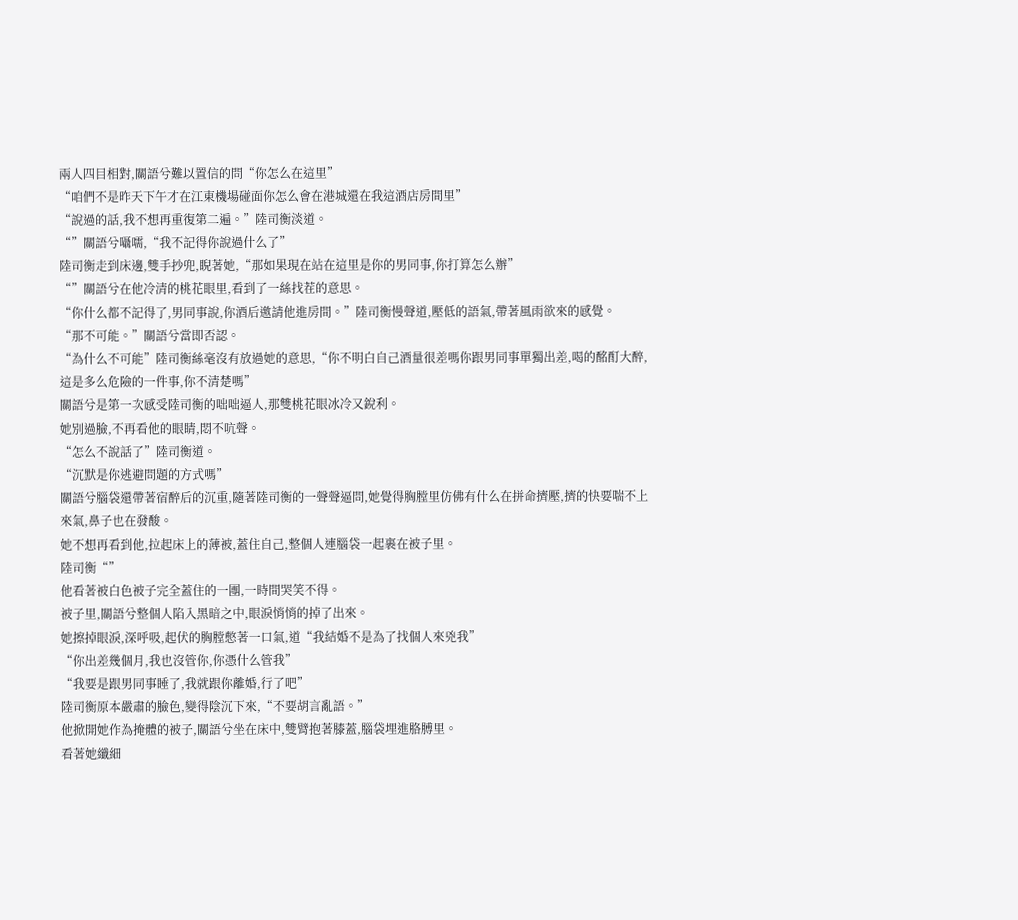兩人四目相對,關語兮難以置信的問“你怎么在這里”
“咱們不是昨天下午才在江東機場碰面你怎么會在港城還在我這酒店房間里”
“說過的話,我不想再重復第二遍。”陸司衡淡道。
“”關語兮囁嚅,“我不記得你說過什么了”
陸司衡走到床邊,雙手抄兜,睨著她,“那如果現在站在這里是你的男同事,你打算怎么辦”
“”關語兮在他冷清的桃花眼里,看到了一絲找茬的意思。
“你什么都不記得了,男同事說,你酒后邀請他進房間。”陸司衡慢聲道,壓低的語氣,帶著風雨欲來的感覺。
“那不可能。”關語兮當即否認。
“為什么不可能”陸司衡絲毫沒有放過她的意思,“你不明白自己酒量很差嗎你跟男同事單獨出差,喝的酩酊大醉,這是多么危險的一件事,你不清楚嗎”
關語兮是第一次感受陸司衡的咄咄逼人,那雙桃花眼冰冷又銳利。
她別過臉,不再看他的眼睛,悶不吭聲。
“怎么不說話了”陸司衡道。
“沉默是你逃避問題的方式嗎”
關語兮腦袋還帶著宿醉后的沉重,隨著陸司衡的一聲聲逼問,她覺得胸膛里仿佛有什么在拼命擠壓,擠的快要喘不上來氣,鼻子也在發酸。
她不想再看到他,拉起床上的薄被,蓋住自己,整個人連腦袋一起裹在被子里。
陸司衡“”
他看著被白色被子完全蓋住的一團,一時間哭笑不得。
被子里,關語兮整個人陷入黑暗之中,眼淚悄悄的掉了出來。
她擦掉眼淚,深呼吸,起伏的胸膛憋著一口氣,道“我結婚不是為了找個人來兇我”
“你出差幾個月,我也沒管你,你憑什么管我”
“我要是跟男同事睡了,我就跟你離婚,行了吧”
陸司衡原本嚴肅的臉色,變得陰沉下來,“不要胡言亂語。”
他掀開她作為掩體的被子,關語兮坐在床中,雙臂抱著膝蓋,腦袋埋進胳膊里。
看著她纖細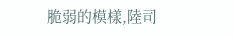脆弱的模樣,陸司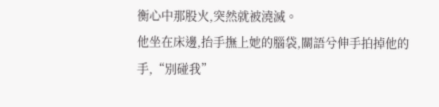衡心中那股火,突然就被澆滅。
他坐在床邊,抬手撫上她的腦袋,關語兮伸手拍掉他的手,“別碰我”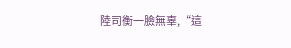陸司衡一臉無辜,“這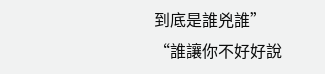到底是誰兇誰”
“誰讓你不好好說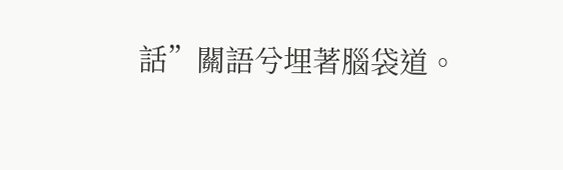話”關語兮埋著腦袋道。